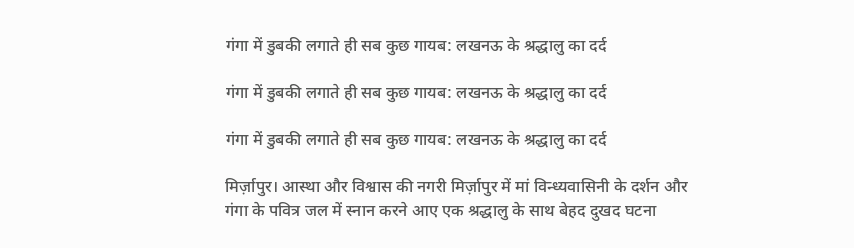गंगा में डुबकी लगाते ही सब कुछ गायब: लखनऊ के श्रद्धालु का दर्द

गंगा में डुबकी लगाते ही सब कुछ गायब: लखनऊ के श्रद्धालु का दर्द

गंगा में डुबकी लगाते ही सब कुछ गायब: लखनऊ के श्रद्धालु का दर्द

मिर्ज़ापुर। आस्था और विश्वास की नगरी मिर्ज़ापुर में मां विन्ध्यवासिनी के दर्शन और गंगा के पवित्र जल में स्नान करने आए एक श्रद्धालु के साथ बेहद दुखद घटना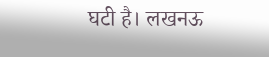घटी है। लखनऊ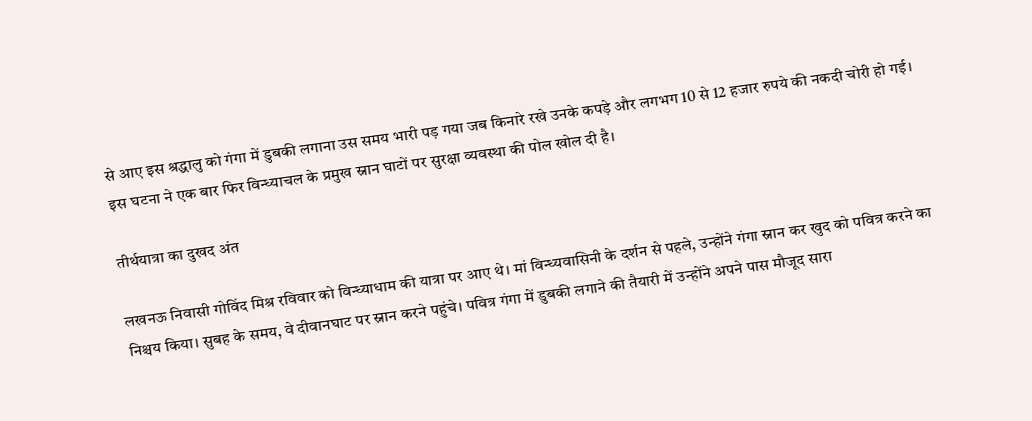से आए इस श्रद्धालु को गंगा में डुबकी लगाना उस समय भारी पड़ गया जब किनारे रखे उनके कपड़े और लगभग 10 से 12 हजार रुपये की नकदी चोरी हो गई। इस घटना ने एक बार फिर विन्ध्याचल के प्रमुख स्नान घाटों पर सुरक्षा व्यवस्था की पोल खोल दी है।

तीर्थयात्रा का दुखद अंत

लखनऊ निवासी गोविंद मिश्र रविवार को विन्ध्याधाम की यात्रा पर आए थे। मां विन्ध्यवासिनी के दर्शन से पहले, उन्होंने गंगा स्नान कर खुद को पवित्र करने का निश्चय किया। सुबह के समय, वे दीवानघाट पर स्नान करने पहुंचे। पवित्र गंगा में डुबकी लगाने की तैयारी में उन्होंने अपने पास मौजूद सारा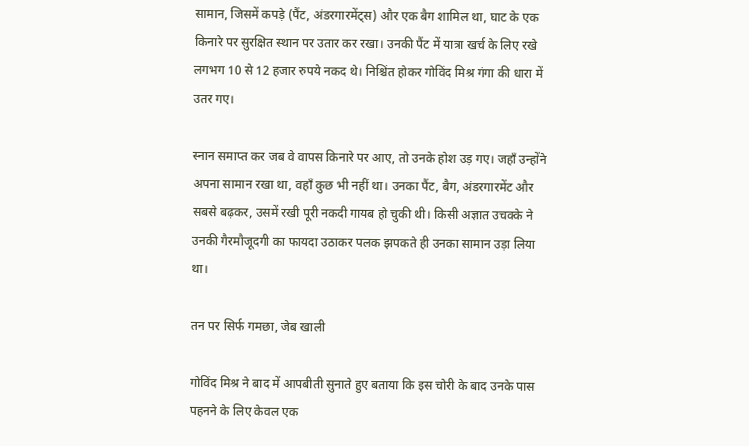सामान, जिसमें कपड़े (पैंट, अंडरगारमेंट्स) और एक बैग शामिल था, घाट के एक किनारे पर सुरक्षित स्थान पर उतार कर रखा। उनकी पैंट में यात्रा खर्च के लिए रखे लगभग 10 से 12 हजार रुपये नकद थे। निश्चिंत होकर गोविंद मिश्र गंगा की धारा में उतर गए।

स्नान समाप्त कर जब वे वापस किनारे पर आए, तो उनके होश उड़ गए। जहाँ उन्होंने अपना सामान रखा था, वहाँ कुछ भी नहीं था। उनका पैंट, बैग, अंडरगारमेंट और सबसे बढ़कर, उसमें रखी पूरी नकदी गायब हो चुकी थी। किसी अज्ञात उचक्के ने उनकी गैरमौजूदगी का फायदा उठाकर पलक झपकते ही उनका सामान उड़ा लिया था।

तन पर सिर्फ गमछा, जेब खाली

गोविंद मिश्र ने बाद में आपबीती सुनाते हुए बताया कि इस चोरी के बाद उनके पास पहनने के लिए केवल एक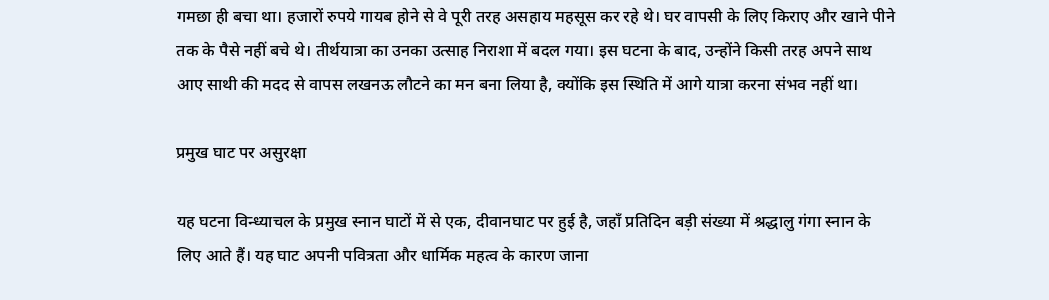गमछा ही बचा था। हजारों रुपये गायब होने से वे पूरी तरह असहाय महसूस कर रहे थे। घर वापसी के लिए किराए और खाने पीने तक के पैसे नहीं बचे थे। तीर्थयात्रा का उनका उत्साह निराशा में बदल गया। इस घटना के बाद, उन्होंने किसी तरह अपने साथ आए साथी की मदद से वापस लखनऊ लौटने का मन बना लिया है, क्योंकि इस स्थिति में आगे यात्रा करना संभव नहीं था।

प्रमुख घाट पर असुरक्षा

यह घटना विन्ध्याचल के प्रमुख स्नान घाटों में से एक, दीवानघाट पर हुई है, जहाँ प्रतिदिन बड़ी संख्या में श्रद्धालु गंगा स्नान के लिए आते हैं। यह घाट अपनी पवित्रता और धार्मिक महत्व के कारण जाना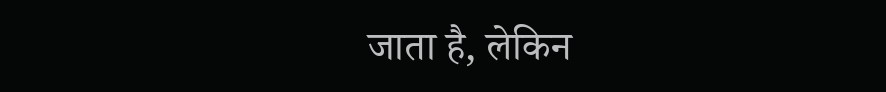जाता है, लेकिन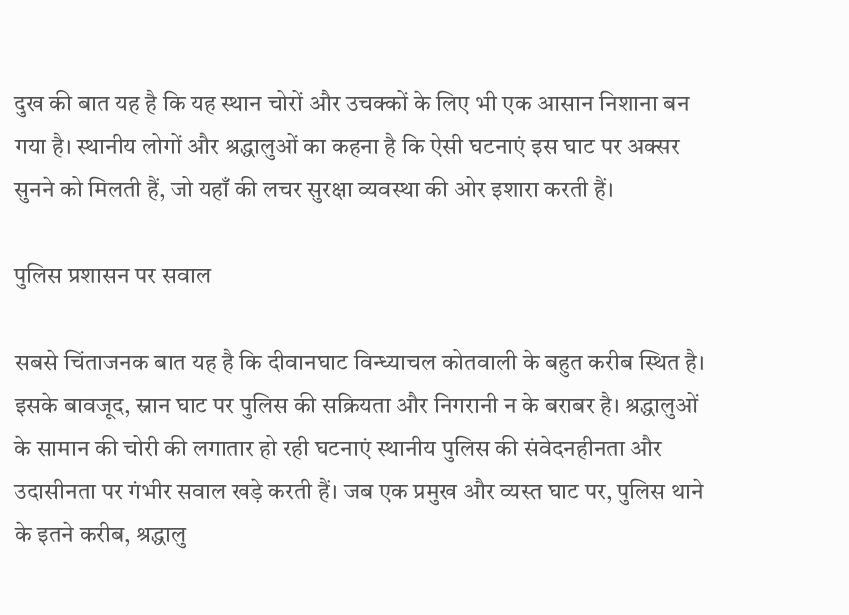दुख की बात यह है कि यह स्थान चोरों और उचक्कों के लिए भी एक आसान निशाना बन गया है। स्थानीय लोगों और श्रद्धालुओं का कहना है कि ऐसी घटनाएं इस घाट पर अक्सर सुनने को मिलती हैं, जो यहाँ की लचर सुरक्षा व्यवस्था की ओर इशारा करती हैं।

पुलिस प्रशासन पर सवाल

सबसे चिंताजनक बात यह है कि दीवानघाट विन्ध्याचल कोतवाली के बहुत करीब स्थित है। इसके बावजूद, स्नान घाट पर पुलिस की सक्रियता और निगरानी न के बराबर है। श्रद्धालुओं के सामान की चोरी की लगातार हो रही घटनाएं स्थानीय पुलिस की संवेदनहीनता और उदासीनता पर गंभीर सवाल खड़े करती हैं। जब एक प्रमुख और व्यस्त घाट पर, पुलिस थाने के इतने करीब, श्रद्धालु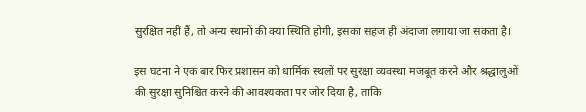सुरक्षित नहीं हैं, तो अन्य स्थानों की क्या स्थिति होगी, इसका सहज ही अंदाजा लगाया जा सकता है।

इस घटना ने एक बार फिर प्रशासन को धार्मिक स्थलों पर सुरक्षा व्यवस्था मजबूत करने और श्रद्धालुओं की सुरक्षा सुनिश्चित करने की आवश्यकता पर जोर दिया है, ताकि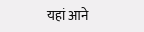यहां आने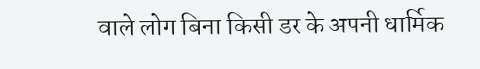वाले लोग बिना किसी डर के अपनी धार्मिक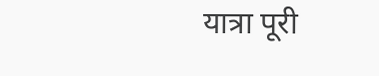यात्रा पूरी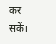कर सकें।